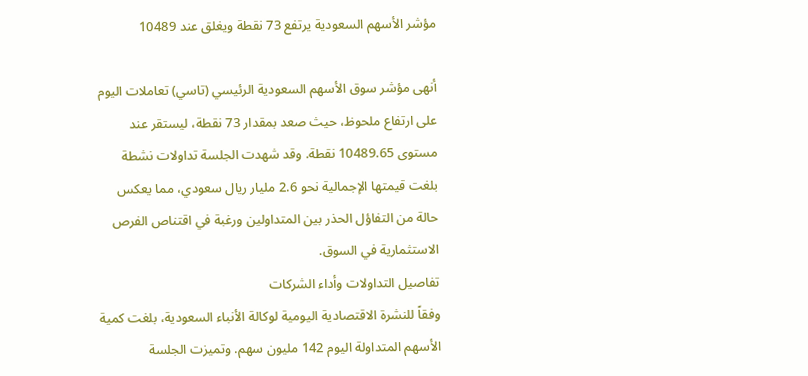مؤشر الأسهم السعودية يرتفع 73 نقطة ويغلق عند 10489

أنهى مؤشر سوق الأسهم السعودية الرئيسي (تاسي) تعاملات اليوم على ارتفاع ملحوظ، حيث صعد بمقدار 73 نقطة، ليستقر عند مستوى 10489.65 نقطة. وقد شهدت الجلسة تداولات نشطة بلغت قيمتها الإجمالية نحو 2.6 مليار ريال سعودي، مما يعكس حالة من التفاؤل الحذر بين المتداولين ورغبة في اقتناص الفرص الاستثمارية في السوق.
تفاصيل التداولات وأداء الشركات
وفقاً للنشرة الاقتصادية اليومية لوكالة الأنباء السعودية، بلغت كمية الأسهم المتداولة اليوم 142 مليون سهم. وتميزت الجلسة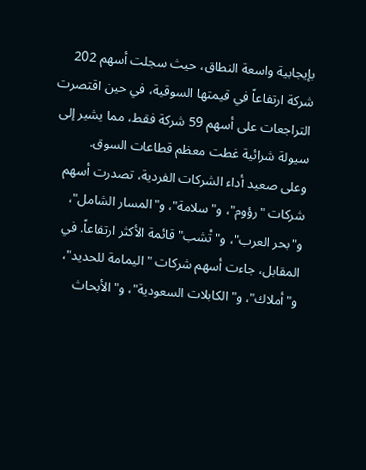بإيجابية واسعة النطاق، حيث سجلت أسهم 202 شركة ارتفاعاً في قيمتها السوقية، في حين اقتصرت التراجعات على أسهم 59 شركة فقط، مما يشير إلى سيولة شرائية غطت معظم قطاعات السوق.
وعلى صعيد أداء الشركات الفردية، تصدرت أسهم شركات "رؤوم"، و"سلامة"، و"المسار الشامل"، و"بحر العرب"، و"تْشب" قائمة الأكثر ارتفاعاً. في المقابل، جاءت أسهم شركات "اليمامة للحديد"، و"أملاك"، و"الكابلات السعودية"، و"الأبحاث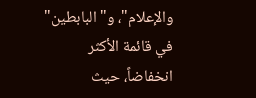والإعلام"، و"البابطين" في قائمة الأكثر انخفاضاً، حيث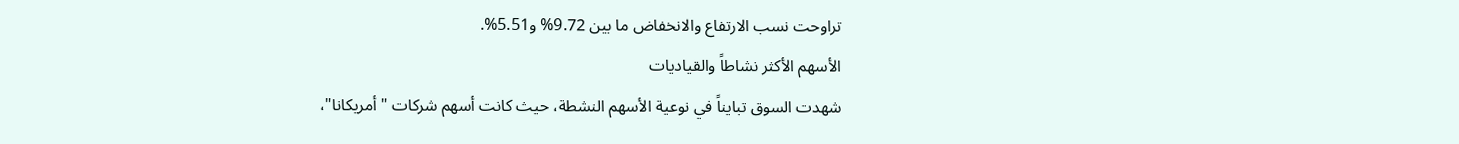تراوحت نسب الارتفاع والانخفاض ما بين 9.72% و5.51%.
الأسهم الأكثر نشاطاً والقياديات
شهدت السوق تبايناً في نوعية الأسهم النشطة، حيث كانت أسهم شركات "أمريكانا"،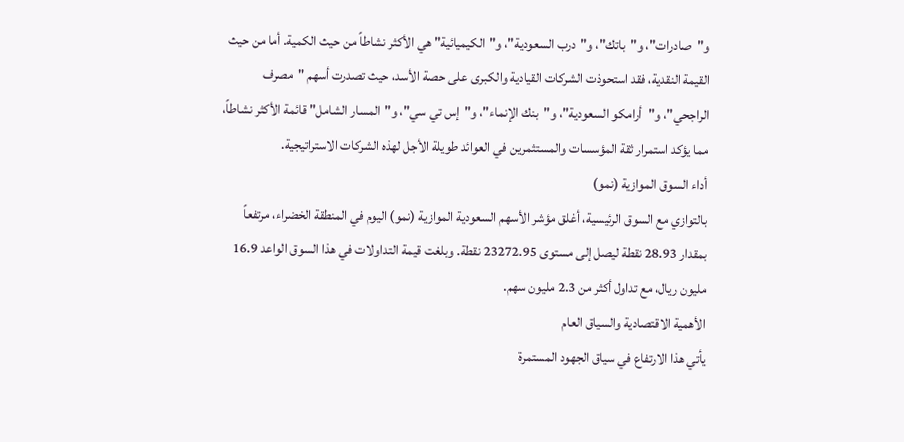و"صادرات"، و"باتك"، و"درب السعودية"، و"الكيميائية" هي الأكثر نشاطاً من حيث الكمية. أما من حيث القيمة النقدية، فقد استحوذت الشركات القيادية والكبرى على حصة الأسد، حيث تصدرت أسهم "مصرف الراجحي"، و"أرامكو السعودية"، و"بنك الإنماء"، و"إس تي سي"، و"المسار الشامل" قائمة الأكثر نشاطاً، مما يؤكد استمرار ثقة المؤسسات والمستثمرين في العوائد طويلة الأجل لهذه الشركات الاستراتيجية.
أداء السوق الموازية (نمو)
بالتوازي مع السوق الرئيسية، أغلق مؤشر الأسهم السعودية الموازية (نمو) اليوم في المنطقة الخضراء، مرتفعاً بمقدار 28.93 نقطة ليصل إلى مستوى 23272.95 نقطة. وبلغت قيمة التداولات في هذا السوق الواعد 16.9 مليون ريال، مع تداول أكثر من 2.3 مليون سهم.
الأهمية الاقتصادية والسياق العام
يأتي هذا الارتفاع في سياق الجهود المستمرة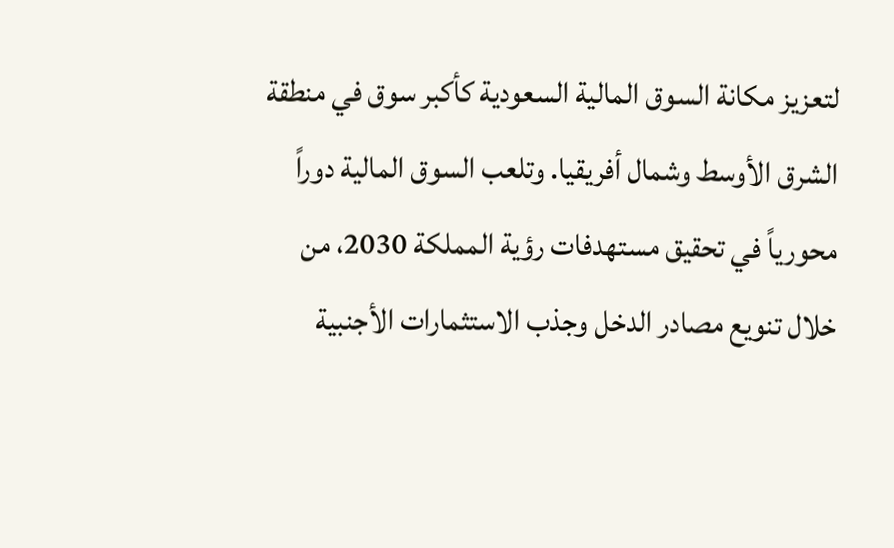لتعزيز مكانة السوق المالية السعودية كأكبر سوق في منطقة الشرق الأوسط وشمال أفريقيا. وتلعب السوق المالية دوراً محورياً في تحقيق مستهدفات رؤية المملكة 2030، من خلال تنويع مصادر الدخل وجذب الاستثمارات الأجنبية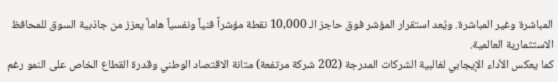المباشرة وغير المباشرة. ويُعد استقرار المؤشر فوق حاجز الـ 10,000 نقطة مؤشراً فنياً ونفسياً هاماً يعزز من جاذبية السوق للمحافظ الاستثمارية العالمية.
كما يعكس الأداء الإيجابي لغالبية الشركات المدرجة (202 شركة مرتفعة) متانة الاقتصاد الوطني وقدرة القطاع الخاص على النمو رغم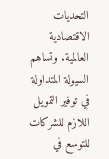التحديات الاقتصادية العالمية. وتساهم السيولة المتداولة في توفير التمويل اللازم للشركات للتوسع في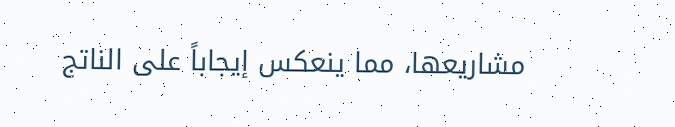مشاريعها، مما ينعكس إيجاباً على الناتج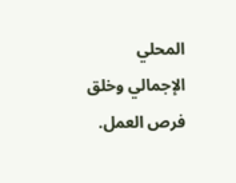المحلي الإجمالي وخلق فرص العمل.